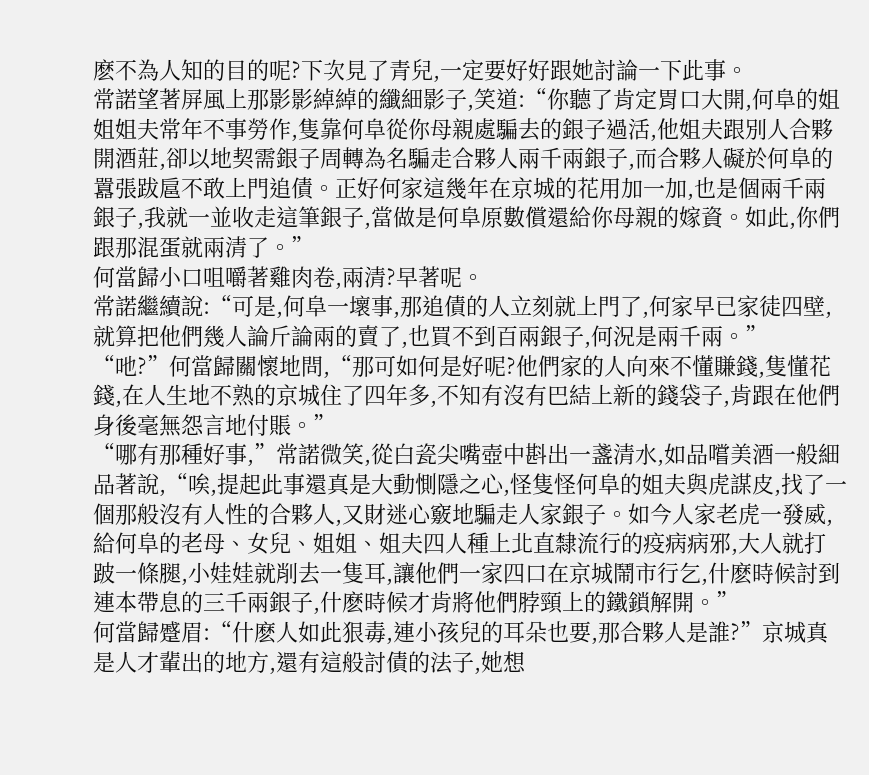麽不為人知的目的呢?下次見了青兒,一定要好好跟她討論一下此事。
常諾望著屏風上那影影綽綽的纖細影子,笑道:“你聽了肯定胃口大開,何阜的姐姐姐夫常年不事勞作,隻靠何阜從你母親處騙去的銀子過活,他姐夫跟別人合夥開酒莊,卻以地契需銀子周轉為名騙走合夥人兩千兩銀子,而合夥人礙於何阜的囂張跋扈不敢上門追債。正好何家這幾年在京城的花用加一加,也是個兩千兩銀子,我就一並收走這筆銀子,當做是何阜原數償還給你母親的嫁資。如此,你們跟那混蛋就兩清了。”
何當歸小口咀嚼著雞肉卷,兩清?早著呢。
常諾繼續說:“可是,何阜一壞事,那追債的人立刻就上門了,何家早已家徒四壁,就算把他們幾人論斤論兩的賣了,也買不到百兩銀子,何況是兩千兩。”
“吔?”何當歸關懷地問,“那可如何是好呢?他們家的人向來不懂賺錢,隻懂花錢,在人生地不熟的京城住了四年多,不知有沒有巴結上新的錢袋子,肯跟在他們身後毫無怨言地付賬。”
“哪有那種好事,”常諾微笑,從白瓷尖嘴壺中斟出一盞清水,如品嚐美酒一般細品著說,“唉,提起此事還真是大動惻隱之心,怪隻怪何阜的姐夫與虎謀皮,找了一個那般沒有人性的合夥人,又財迷心竅地騙走人家銀子。如今人家老虎一發威,給何阜的老母、女兒、姐姐、姐夫四人種上北直隸流行的疫病病邪,大人就打跛一條腿,小娃娃就削去一隻耳,讓他們一家四口在京城鬧市行乞,什麽時候討到連本帶息的三千兩銀子,什麽時候才肯將他們脖頸上的鐵鎖解開。”
何當歸蹙眉:“什麽人如此狠毒,連小孩兒的耳朵也要,那合夥人是誰?”京城真是人才輩出的地方,還有這般討債的法子,她想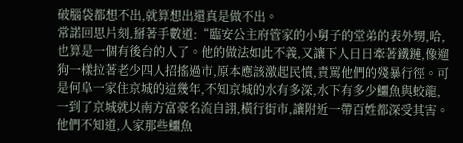破腦袋都想不出,就算想出還真是做不出。
常諾回思片刻,掰著手數道:“臨安公主府管家的小舅子的堂弟的表外甥,哈,也算是一個有後台的人了。他的做法如此不義,又讓下人日日牽著鐵鏈,像遛狗一樣拉著老少四人招搖過市,原本應該激起民憤,責罵他們的殘暴行徑。可是何阜一家住京城的這幾年,不知京城的水有多深,水下有多少鱷魚與蛟龍,一到了京城就以南方富豪名流自詡,橫行街市,讓附近一帶百姓都深受其害。他們不知道,人家那些鱷魚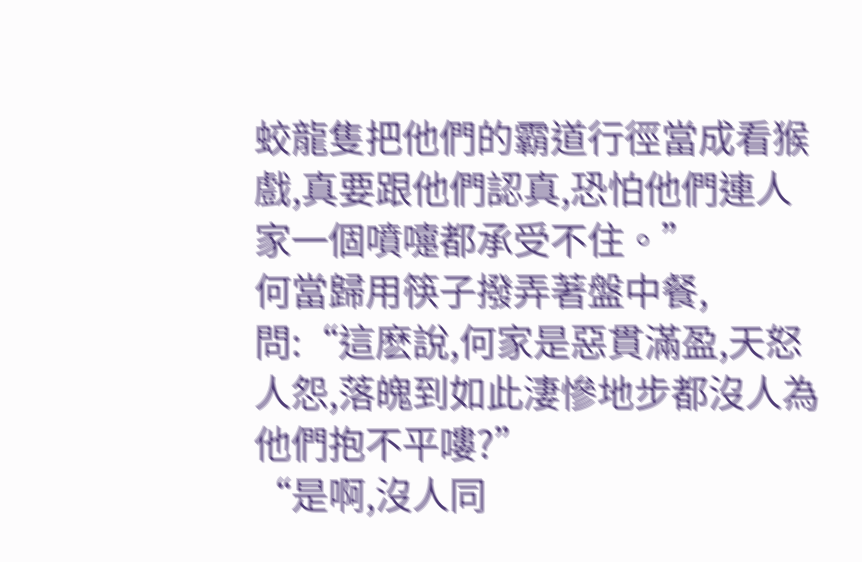蛟龍隻把他們的霸道行徑當成看猴戲,真要跟他們認真,恐怕他們連人家一個噴嚏都承受不住。”
何當歸用筷子撥弄著盤中餐,問:“這麽說,何家是惡貫滿盈,天怒人怨,落魄到如此淒慘地步都沒人為他們抱不平嘍?”
“是啊,沒人同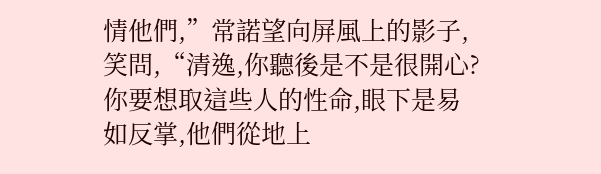情他們,”常諾望向屏風上的影子,笑問,“清逸,你聽後是不是很開心?你要想取這些人的性命,眼下是易如反掌,他們從地上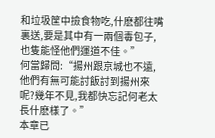和垃圾筐中撿食物吃,什麽都往嘴裏送,要是其中有一兩個毒包子,也隻能怪他們運道不佳。”
何當歸問:“揚州跟京城也不遠,他們有無可能討飯討到揚州來呢?幾年不見,我都快忘記何老太長什麽樣了。”
本章已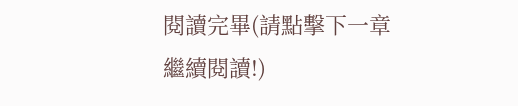閱讀完畢(請點擊下一章繼續閱讀!)